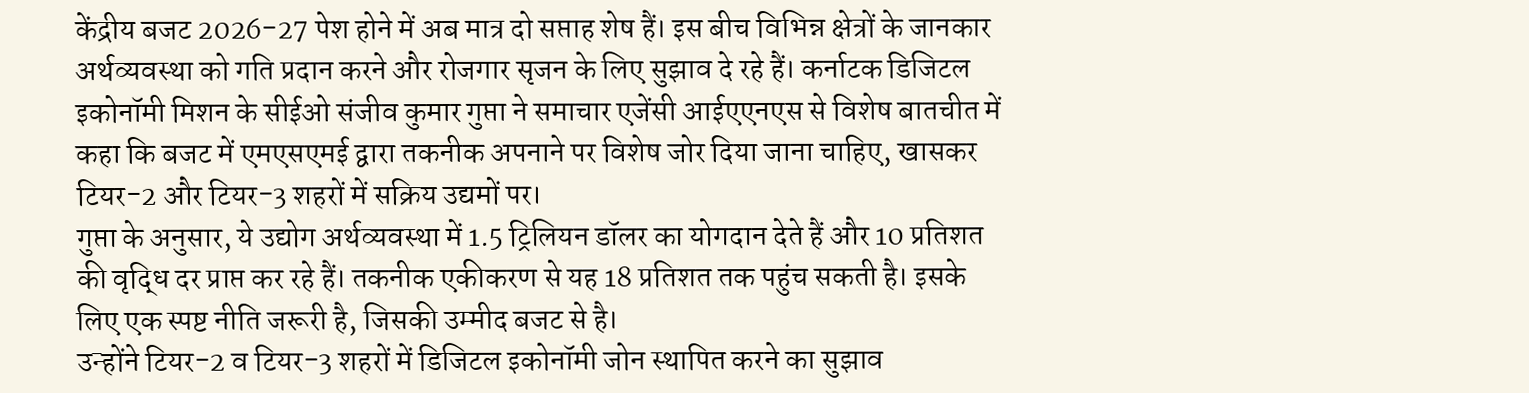केंद्रीय बजट 2026-27 पेश होने में अब मात्र दो सप्ताह शेष हैं। इस बीच विभिन्न क्षेत्रों के जानकार अर्थव्यवस्था को गति प्रदान करने और रोजगार सृजन के लिए सुझाव दे रहे हैं। कर्नाटक डिजिटल इकोनॉमी मिशन के सीईओ संजीव कुमार गुप्ता ने समाचार एजेंसी आईएएनएस से विशेष बातचीत में कहा कि बजट में एमएसएमई द्वारा तकनीक अपनाने पर विशेष जोर दिया जाना चाहिए, खासकर टियर-2 और टियर-3 शहरों में सक्रिय उद्यमों पर।
गुप्ता के अनुसार, ये उद्योग अर्थव्यवस्था में 1.5 ट्रिलियन डॉलर का योगदान देते हैं और 10 प्रतिशत की वृद्धि दर प्राप्त कर रहे हैं। तकनीक एकीकरण से यह 18 प्रतिशत तक पहुंच सकती है। इसके लिए एक स्पष्ट नीति जरूरी है, जिसकी उम्मीद बजट से है।
उन्होंने टियर-2 व टियर-3 शहरों में डिजिटल इकोनॉमी जोन स्थापित करने का सुझाव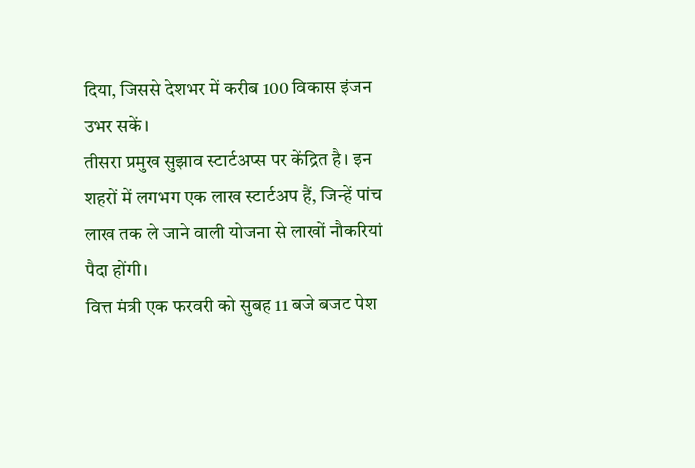दिया, जिससे देशभर में करीब 100 विकास इंजन उभर सकें।
तीसरा प्रमुख सुझाव स्टार्टअप्स पर केंद्रित है। इन शहरों में लगभग एक लाख स्टार्टअप हैं, जिन्हें पांच लाख तक ले जाने वाली योजना से लाखों नौकरियां पैदा होंगी।
वित्त मंत्री एक फरवरी को सुबह 11 बजे बजट पेश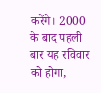करेंगे। 2000 के बाद पहली बार यह रविवार को होगा,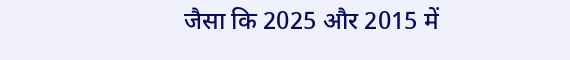जैसा कि 2025 और 2015 में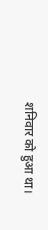शनिवार को हुआ था।